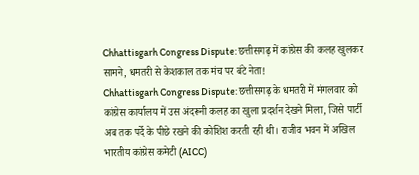Chhattisgarh Congress Dispute: छत्तीसगढ़ में कांग्रेस की कलह खुलकर सामने, धमतरी से केशकाल तक मंच पर बंटे नेता!
Chhattisgarh Congress Dispute: छत्तीसगढ़ के धमतरी में मंगलवार को कांग्रेस कार्यालय में उस अंदरूनी कलह का खुला प्रदर्शन देखने मिला, जिसे पार्टी अब तक पर्दे के पीछे रखने की कोशिश करती रही थी। राजीव भवन में अखिल भारतीय कांग्रेस कमेटी (AICC)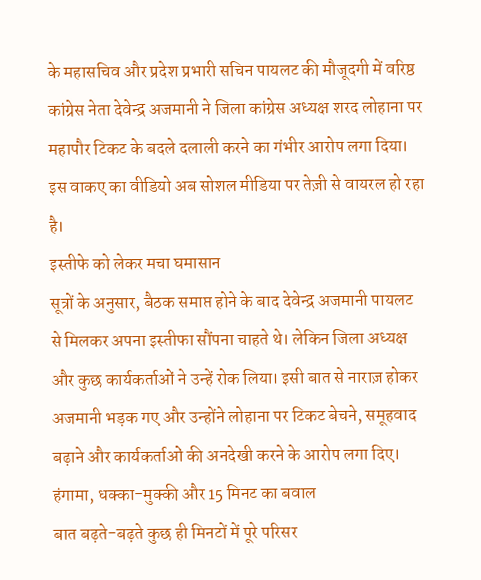के महासचिव और प्रदेश प्रभारी सचिन पायलट की मौजूदगी में वरिष्ठ कांग्रेस नेता देवेन्द्र अजमानी ने जिला कांग्रेस अध्यक्ष शरद लोहाना पर महापौर टिकट के बदले दलाली करने का गंभीर आरोप लगा दिया। इस वाकए का वीडियो अब सोशल मीडिया पर तेज़ी से वायरल हो रहा है।
इस्तीफे को लेकर मचा घमासान
सूत्रों के अनुसार, बैठक समाप्त होने के बाद देवेन्द्र अजमानी पायलट से मिलकर अपना इस्तीफा सौंपना चाहते थे। लेकिन जिला अध्यक्ष और कुछ कार्यकर्ताओं ने उन्हें रोक लिया। इसी बात से नाराज़ होकर अजमानी भड़क गए और उन्होंने लोहाना पर टिकट बेचने, समूहवाद बढ़ाने और कार्यकर्ताओं की अनदेखी करने के आरोप लगा दिए।
हंगामा, धक्का-मुक्की और 15 मिनट का बवाल
बात बढ़ते-बढ़ते कुछ ही मिनटों में पूरे परिसर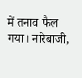में तनाव फैल गया। नारेबाजी,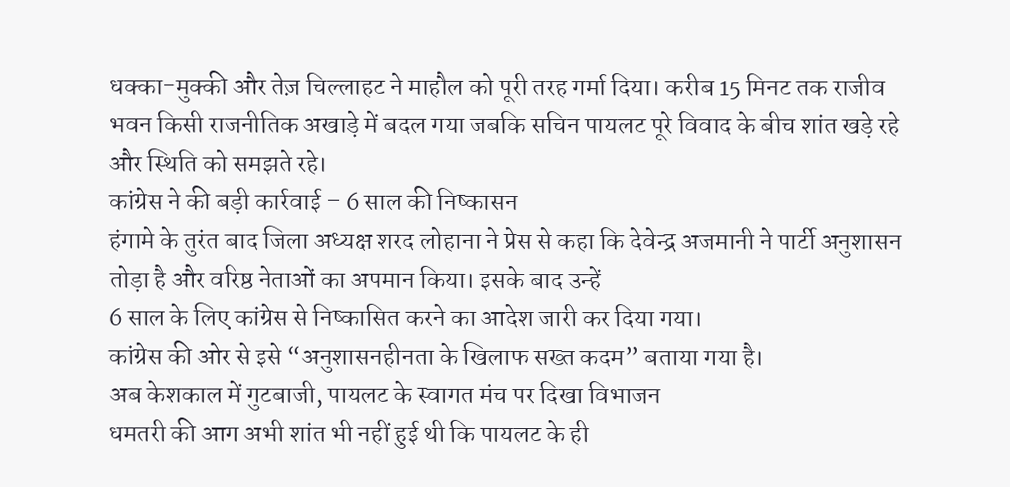धक्का-मुक्की और तेज़ चिल्लाहट ने माहौल को पूरी तरह गर्मा दिया। करीब 15 मिनट तक राजीव भवन किसी राजनीतिक अखाड़े में बदल गया जबकि सचिन पायलट पूरे विवाद के बीच शांत खड़े रहे और स्थिति को समझते रहे।
कांग्रेस ने की बड़ी कार्रवाई – 6 साल की निष्कासन
हंगामे के तुरंत बाद जिला अध्यक्ष शरद लोहाना ने प्रेस से कहा कि देवेन्द्र अजमानी ने पार्टी अनुशासन तोड़ा है और वरिष्ठ नेताओं का अपमान किया। इसके बाद उन्हें
6 साल के लिए कांग्रेस से निष्कासित करने का आदेश जारी कर दिया गया।
कांग्रेस की ओर से इसे “अनुशासनहीनता के खिलाफ सख्त कदम” बताया गया है।
अब केशकाल में गुटबाजी, पायलट के स्वागत मंच पर दिखा विभाजन
धमतरी की आग अभी शांत भी नहीं हुई थी कि पायलट के ही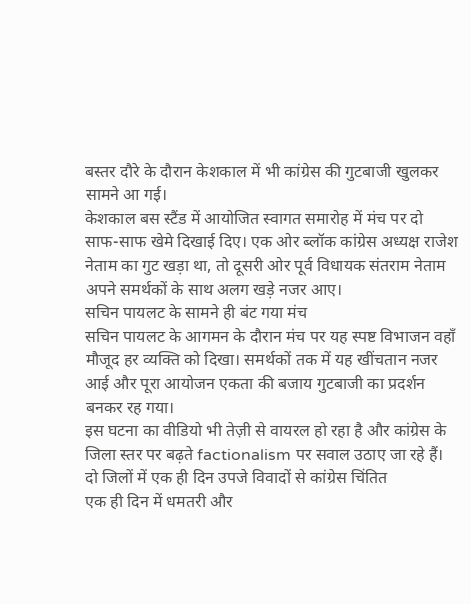बस्तर दौरे के दौरान केशकाल में भी कांग्रेस की गुटबाजी खुलकर सामने आ गई।
केशकाल बस स्टैंड में आयोजित स्वागत समारोह में मंच पर दो साफ-साफ खेमे दिखाई दिए। एक ओर ब्लॉक कांग्रेस अध्यक्ष राजेश नेताम का गुट खड़ा था, तो दूसरी ओर पूर्व विधायक संतराम नेताम अपने समर्थकों के साथ अलग खड़े नजर आए।
सचिन पायलट के सामने ही बंट गया मंच
सचिन पायलट के आगमन के दौरान मंच पर यह स्पष्ट विभाजन वहाँ मौजूद हर व्यक्ति को दिखा। समर्थकों तक में यह खींचतान नजर आई और पूरा आयोजन एकता की बजाय गुटबाजी का प्रदर्शन बनकर रह गया।
इस घटना का वीडियो भी तेज़ी से वायरल हो रहा है और कांग्रेस के जिला स्तर पर बढ़ते factionalism पर सवाल उठाए जा रहे हैं।
दो जिलों में एक ही दिन उपजे विवादों से कांग्रेस चिंतित
एक ही दिन में धमतरी और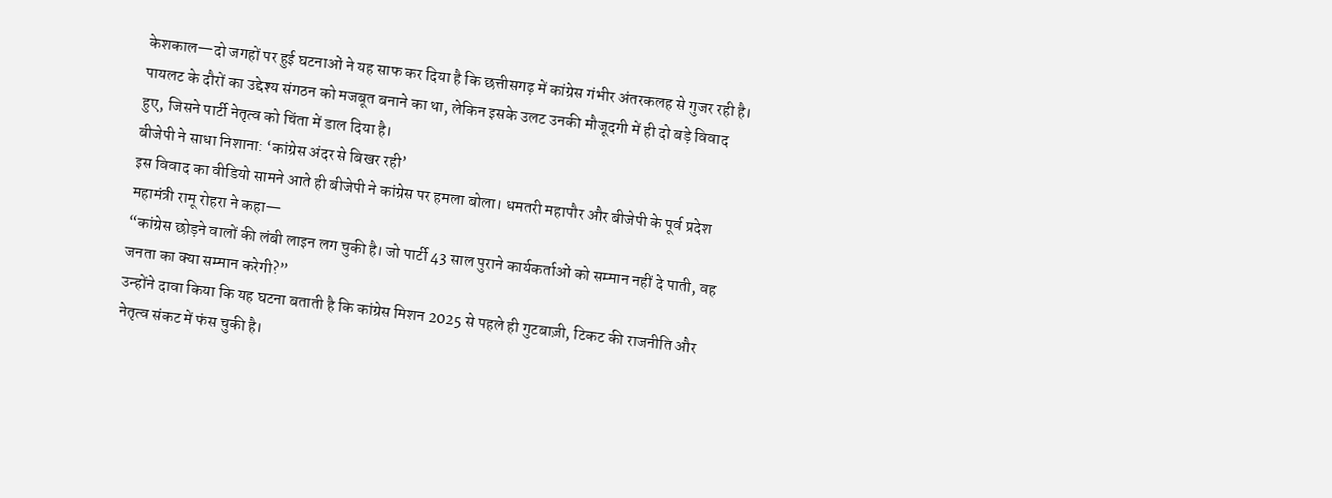केशकाल—दो जगहों पर हुई घटनाओं ने यह साफ कर दिया है कि छत्तीसगढ़ में कांग्रेस गंभीर अंतरकलह से गुजर रही है।
पायलट के दौरों का उद्देश्य संगठन को मजबूत बनाने का था, लेकिन इसके उलट उनकी मौजूदगी में ही दो बड़े विवाद हुए, जिसने पार्टी नेतृत्व को चिंता में डाल दिया है।
बीजेपी ने साधा निशाना: ‘कांग्रेस अंदर से बिखर रही’
इस विवाद का वीडियो सामने आते ही बीजेपी ने कांग्रेस पर हमला बोला। धमतरी महापौर और बीजेपी के पूर्व प्रदेश महामंत्री रामू रोहरा ने कहा—
“कांग्रेस छोड़ने वालों की लंबी लाइन लग चुकी है। जो पार्टी 43 साल पुराने कार्यकर्ताओं को सम्मान नहीं दे पाती, वह जनता का क्या सम्मान करेगी?”
उन्होंने दावा किया कि यह घटना बताती है कि कांग्रेस मिशन 2025 से पहले ही गुटबाज़ी, टिकट की राजनीति और नेतृत्व संकट में फंस चुकी है।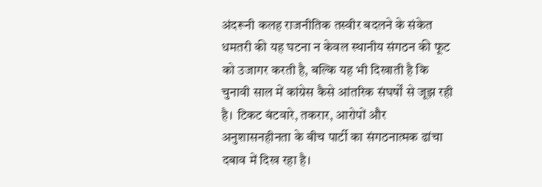अंदरूनी कलह राजनीतिक तस्वीर बदलने के संकेत
धमतरी की यह घटना न केवल स्थानीय संगठन की फूट को उजागर करती है, बल्कि यह भी दिखाती है कि चुनावी साल में कांग्रेस कैसे आंतरिक संघर्षों से जूझ रही है। टिकट बंटवारे, तकरार, आरोपों और अनुशासनहीनता के बीच पार्टी का संगठनात्मक ढांचा दबाव में दिख रहा है।